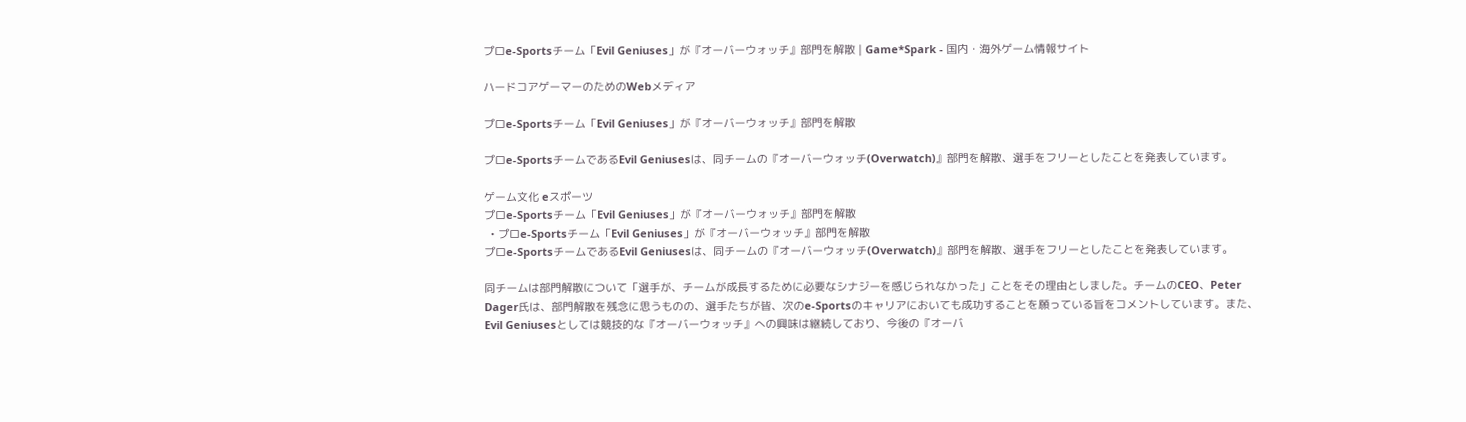プロe-Sportsチーム「Evil Geniuses」が『オーバーウォッチ』部門を解散 | Game*Spark - 国内・海外ゲーム情報サイト

ハードコアゲーマーのためのWebメディア

プロe-Sportsチーム「Evil Geniuses」が『オーバーウォッチ』部門を解散

プロe-SportsチームであるEvil Geniusesは、同チームの『オーバーウォッチ(Overwatch)』部門を解散、選手をフリーとしたことを発表しています。

ゲーム文化 eスポーツ
プロe-Sportsチーム「Evil Geniuses」が『オーバーウォッチ』部門を解散
  • プロe-Sportsチーム「Evil Geniuses」が『オーバーウォッチ』部門を解散
プロe-SportsチームであるEvil Geniusesは、同チームの『オーバーウォッチ(Overwatch)』部門を解散、選手をフリーとしたことを発表しています。

同チームは部門解散について「選手が、チームが成長するために必要なシナジーを感じられなかった」ことをその理由としました。チームのCEO、Peter Dager氏は、部門解散を残念に思うものの、選手たちが皆、次のe-Sportsのキャリアにおいても成功することを願っている旨をコメントしています。また、Evil Geniusesとしては競技的な『オーバーウォッチ』への興味は継続しており、今後の『オーバ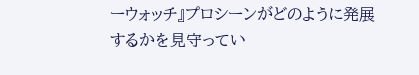ーウォッチ』プロシーンがどのように発展するかを見守ってい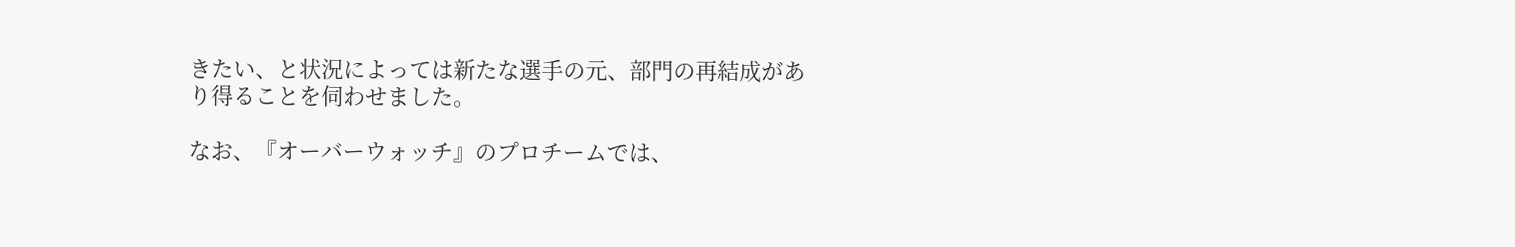きたい、と状況によっては新たな選手の元、部門の再結成があり得ることを伺わせました。

なお、『オーバーウォッチ』のプロチームでは、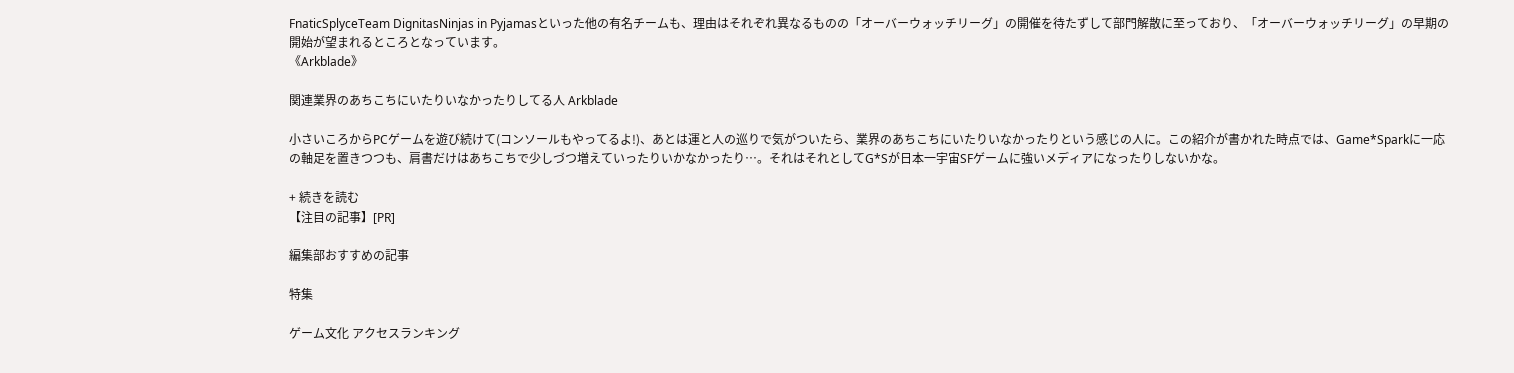FnaticSplyceTeam DignitasNinjas in Pyjamasといった他の有名チームも、理由はそれぞれ異なるものの「オーバーウォッチリーグ」の開催を待たずして部門解散に至っており、「オーバーウォッチリーグ」の早期の開始が望まれるところとなっています。
《Arkblade》

関連業界のあちこちにいたりいなかったりしてる人 Arkblade

小さいころからPCゲームを遊び続けて(コンソールもやってるよ!)、あとは運と人の巡りで気がついたら、業界のあちこちにいたりいなかったりという感じの人に。この紹介が書かれた時点では、Game*Sparkに一応の軸足を置きつつも、肩書だけはあちこちで少しづつ増えていったりいかなかったり…。それはそれとしてG*Sが日本一宇宙SFゲームに強いメディアになったりしないかな。

+ 続きを読む
【注目の記事】[PR]

編集部おすすめの記事

特集

ゲーム文化 アクセスランキング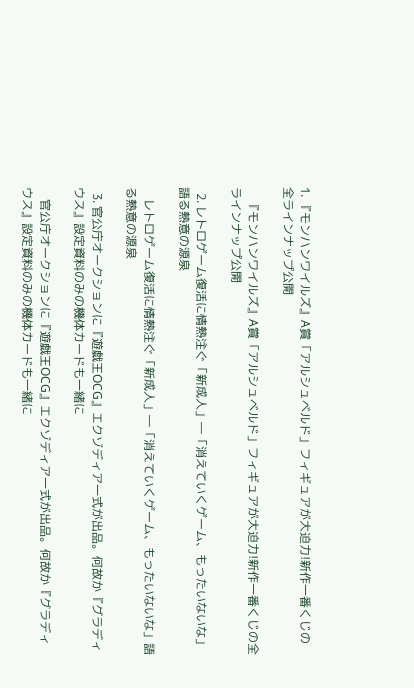1. 『モンハンワイルズ』A賞「アルシュベルド」フィギュアが大迫力!新作一番くじの全ラインナップ公開

    『モンハンワイルズ』A賞「アルシュベルド」フィギュアが大迫力!新作一番くじの全ラインナップ公開

  2. レトロゲーム復活に情熱注ぐ「新成人」―「消えていくゲーム、もったいないな」語る熱意の源泉

    レトロゲーム復活に情熱注ぐ「新成人」―「消えていくゲーム、もったいないな」語る熱意の源泉

  3. 官公庁オークションに『遊戯王OCG』エクゾディア一式が出品。何故か『グラディウス』設定資料のみの機体カードも一緒に

    官公庁オークションに『遊戯王OCG』エクゾディア一式が出品。何故か『グラディウス』設定資料のみの機体カードも一緒に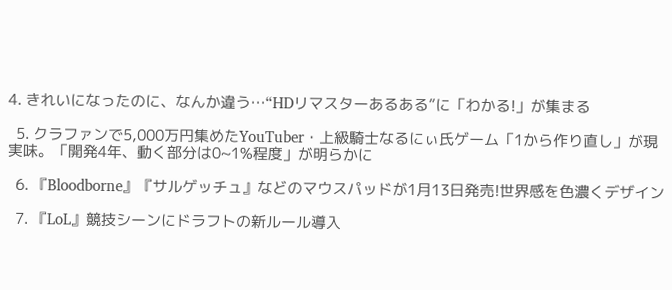4. きれいになったのに、なんか違う…“HDリマスターあるある”に「わかる!」が集まる

  5. クラファンで5,000万円集めたYouTuber・上級騎士なるにぃ氏ゲーム「1から作り直し」が現実味。「開発4年、動く部分は0~1%程度」が明らかに

  6. 『Bloodborne』『サルゲッチュ』などのマウスパッドが1月13日発売!世界感を色濃くデザイン

  7. 『LoL』競技シーンにドラフトの新ルール導入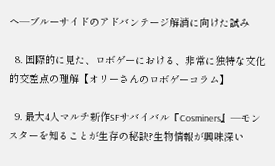へ―ブルーサイドのアドバンテージ解消に向けた試み

  8. 国際的に見た、ロボゲーにおける、非常に独特な文化的交差点の理解【オリーさんのロボゲーコラム】

  9. 最大4人マルチ新作SFサバイバル『Cosminers』―モンスターを知ることが生存の秘訣?生物情報が興味深い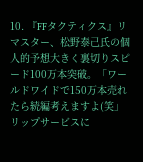10. 『FFタクティクス』リマスター、松野泰己氏の個人的予想大きく裏切りスピード100万本突破。「ワールドワイドで150万本売れたら続編考えますよ(笑」リップサービスに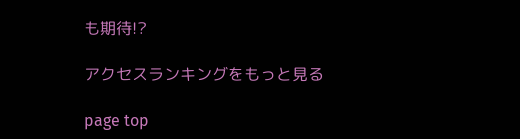も期待!?

アクセスランキングをもっと見る

page top